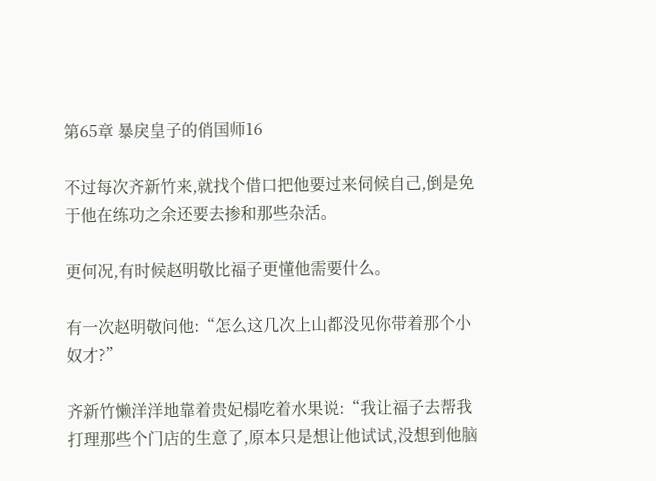第65章 暴戾皇子的俏国师16

不过每次齐新竹来,就找个借口把他要过来伺候自己,倒是免于他在练功之余还要去掺和那些杂活。

更何况,有时候赵明敬比福子更懂他需要什么。

有一次赵明敬问他:“怎么这几次上山都没见你带着那个小奴才?”

齐新竹懒洋洋地靠着贵妃榻吃着水果说:“我让福子去帮我打理那些个门店的生意了,原本只是想让他试试,没想到他脑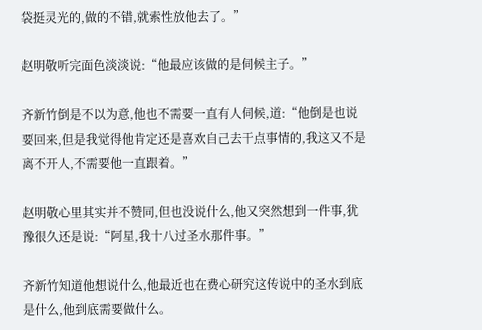袋挺灵光的,做的不错,就索性放他去了。”

赵明敬听完面色淡淡说:“他最应该做的是伺候主子。”

齐新竹倒是不以为意,他也不需要一直有人伺候,道:“他倒是也说要回来,但是我觉得他肯定还是喜欢自己去干点事情的,我这又不是离不开人,不需要他一直跟着。”

赵明敬心里其实并不赞同,但也没说什么,他又突然想到一件事,犹豫很久还是说:“阿星,我十八过圣水那件事。”

齐新竹知道他想说什么,他最近也在费心研究这传说中的圣水到底是什么,他到底需要做什么。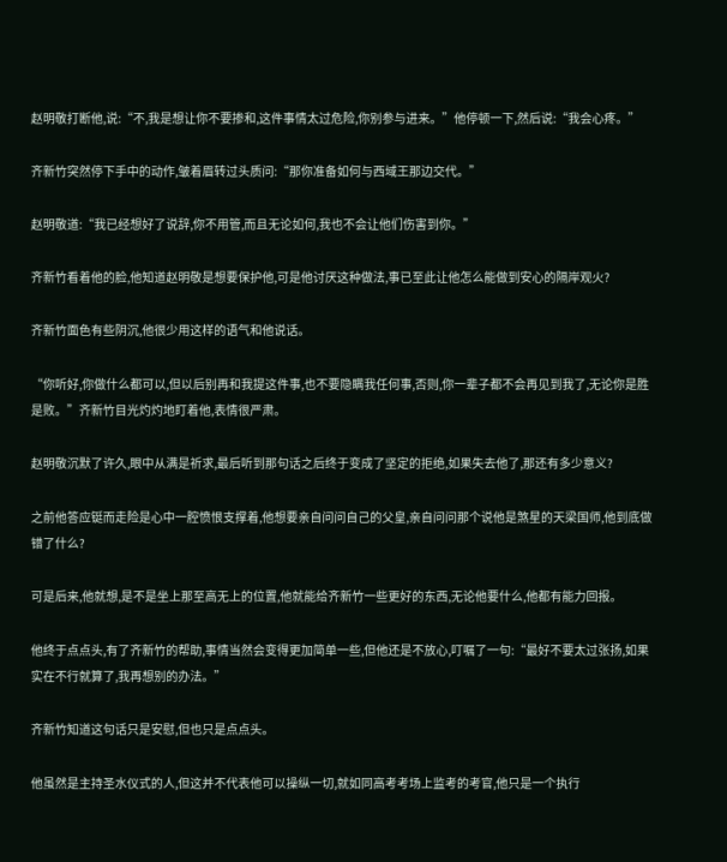赵明敬打断他,说:“不,我是想让你不要掺和,这件事情太过危险,你别参与进来。”他停顿一下,然后说:“我会心疼。”

齐新竹突然停下手中的动作,皱着眉转过头质问:“那你准备如何与西域王那边交代。”

赵明敬道:“我已经想好了说辞,你不用管,而且无论如何,我也不会让他们伤害到你。”

齐新竹看着他的脸,他知道赵明敬是想要保护他,可是他讨厌这种做法,事已至此让他怎么能做到安心的隔岸观火?

齐新竹面色有些阴沉,他很少用这样的语气和他说话。

“你听好,你做什么都可以,但以后别再和我提这件事,也不要隐瞒我任何事,否则,你一辈子都不会再见到我了,无论你是胜是败。”齐新竹目光灼灼地盯着他,表情很严肃。

赵明敬沉默了许久,眼中从满是祈求,最后听到那句话之后终于变成了坚定的拒绝,如果失去他了,那还有多少意义?

之前他答应铤而走险是心中一腔愤恨支撑着,他想要亲自问问自己的父皇,亲自问问那个说他是煞星的天梁国师,他到底做错了什么?

可是后来,他就想,是不是坐上那至高无上的位置,他就能给齐新竹一些更好的东西,无论他要什么,他都有能力回报。

他终于点点头,有了齐新竹的帮助,事情当然会变得更加简单一些,但他还是不放心,叮嘱了一句:“最好不要太过张扬,如果实在不行就算了,我再想别的办法。”

齐新竹知道这句话只是安慰,但也只是点点头。

他虽然是主持圣水仪式的人,但这并不代表他可以操纵一切,就如同高考考场上监考的考官,他只是一个执行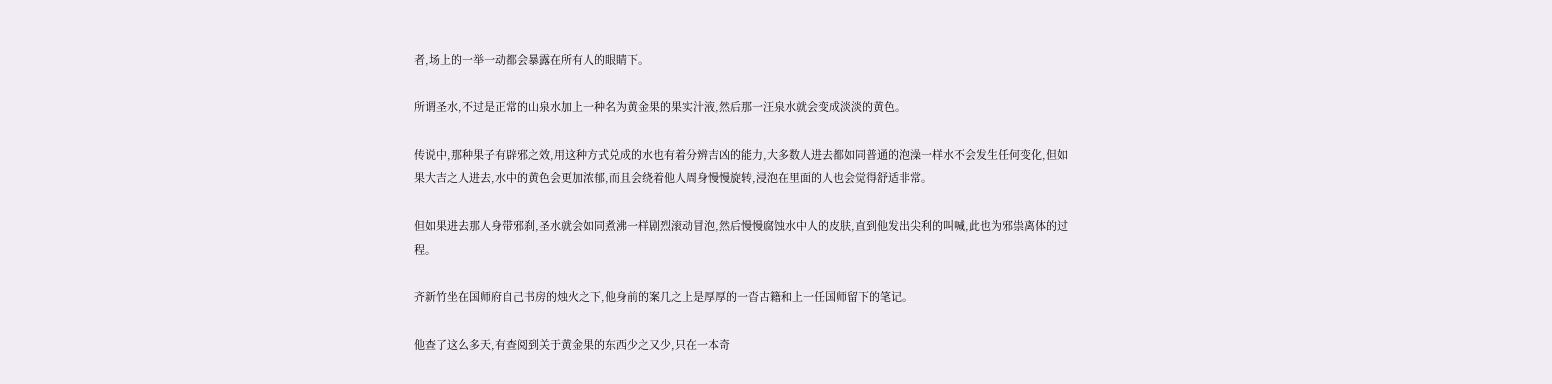者,场上的一举一动都会暴露在所有人的眼睛下。

所谓圣水,不过是正常的山泉水加上一种名为黄金果的果实汁液,然后那一汪泉水就会变成淡淡的黄色。

传说中,那种果子有辟邪之效,用这种方式兑成的水也有着分辨吉凶的能力,大多数人进去都如同普通的泡澡一样水不会发生任何变化,但如果大吉之人进去,水中的黄色会更加浓郁,而且会绕着他人周身慢慢旋转,浸泡在里面的人也会觉得舒适非常。

但如果进去那人身带邪刹,圣水就会如同煮沸一样剧烈滚动冒泡,然后慢慢腐蚀水中人的皮肤,直到他发出尖利的叫喊,此也为邪祟离体的过程。

齐新竹坐在国师府自己书房的烛火之下,他身前的案几之上是厚厚的一沓古籍和上一任国师留下的笔记。

他查了这么多天,有查阅到关于黄金果的东西少之又少,只在一本奇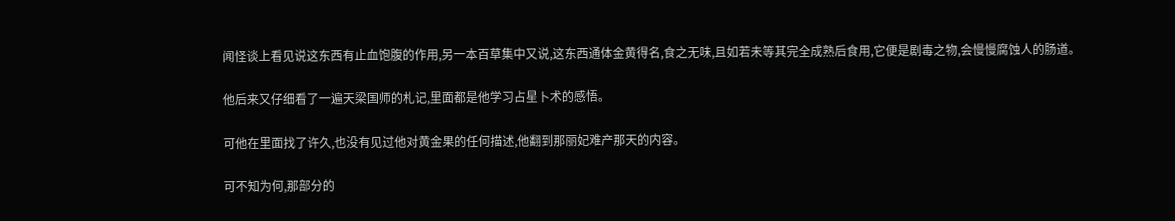闻怪谈上看见说这东西有止血饱腹的作用,另一本百草集中又说,这东西通体金黄得名,食之无味,且如若未等其完全成熟后食用,它便是剧毒之物,会慢慢腐蚀人的肠道。

他后来又仔细看了一遍天梁国师的札记,里面都是他学习占星卜术的感悟。

可他在里面找了许久,也没有见过他对黄金果的任何描述,他翻到那丽妃难产那天的内容。

可不知为何,那部分的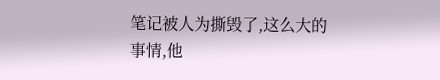笔记被人为撕毁了,这么大的事情,他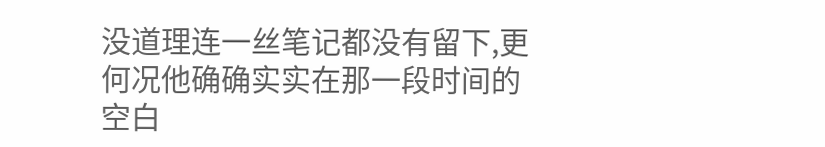没道理连一丝笔记都没有留下,更何况他确确实实在那一段时间的空白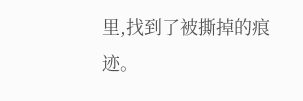里,找到了被撕掉的痕迹。